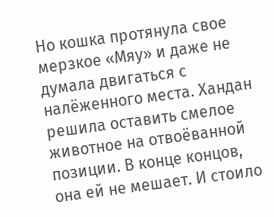Но кошка протянула свое мерзкое «Мяу» и даже не думала двигаться с налёженного места. Хандан решила оставить смелое животное на отвоёванной позиции. В конце концов, она ей не мешает. И стоило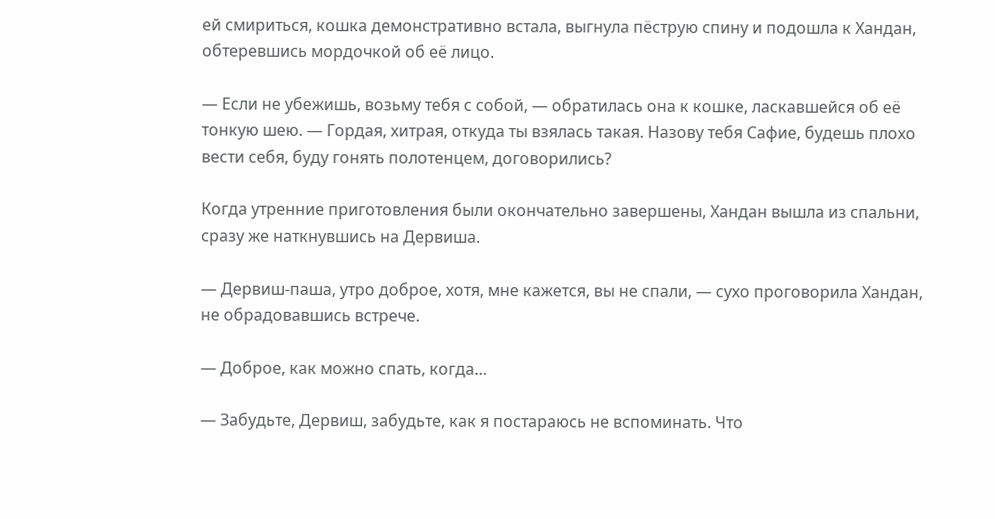ей смириться, кошка демонстративно встала, выгнула пёструю спину и подошла к Хандан, обтеревшись мордочкой об её лицо.

— Если не убежишь, возьму тебя с собой, — обратилась она к кошке, ласкавшейся об её тонкую шею. — Гордая, хитрая, откуда ты взялась такая. Назову тебя Сафие, будешь плохо вести себя, буду гонять полотенцем, договорились?

Когда утренние приготовления были окончательно завершены, Хандан вышла из спальни, сразу же наткнувшись на Дервиша.

— Дервиш-паша, утро доброе, хотя, мне кажется, вы не спали, — сухо проговорила Хандан, не обрадовавшись встрече.

— Доброе, как можно спать, когда…

— Забудьте, Дервиш, забудьте, как я постараюсь не вспоминать. Что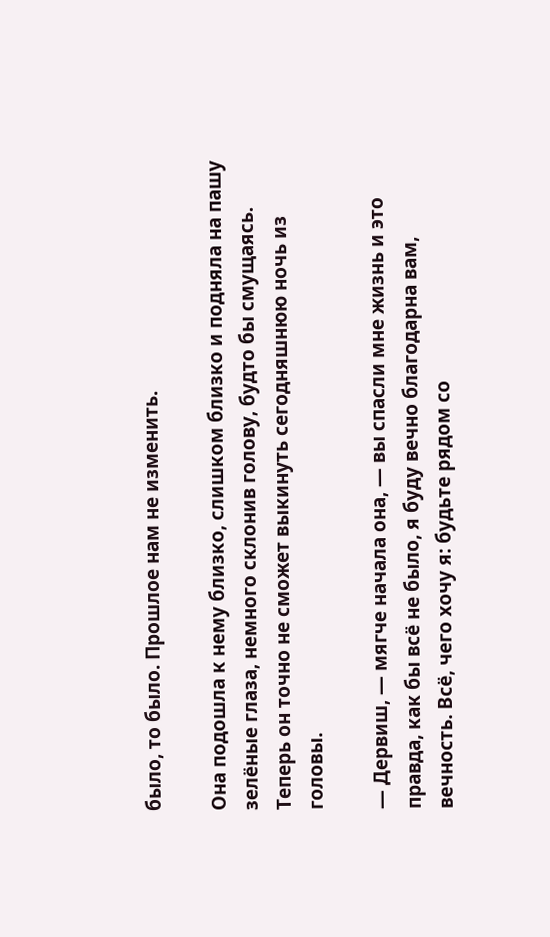было, то было. Прошлое нам не изменить.

Она подошла к нему близко, слишком близко и подняла на пашу зелёные глаза, немного склонив голову, будто бы смущаясь. Теперь он точно не сможет выкинуть сегодняшнюю ночь из головы.

— Дервиш, — мягче начала она, — вы спасли мне жизнь и это правда, как бы всё не было, я буду вечно благодарна вам, вечность. Всё, чего хочу я: будьте рядом со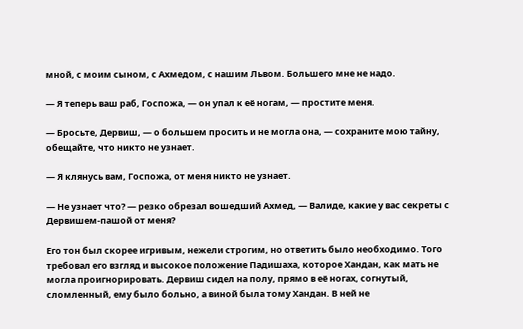мной, с моим сыном, с Ахмедом, с нашим Львом. Большего мне не надо.

— Я теперь ваш раб, Госпожа, — он упал к её ногам, — простите меня.

— Бросьте, Дервиш, — о большем просить и не могла она, — сохраните мою тайну, обещайте, что никто не узнает.

— Я клянусь вам, Госпожа, от меня никто не узнает.

— Не узнает что? — резко обрезал вошедший Ахмед, — Валиде, какие у вас секреты с Дервишем-пашой от меня?

Его тон был скорее игривым, нежели строгим, но ответить было необходимо. Того требовал его взгляд и высокое положение Падишаха, которое Хандан, как мать не могла проигнорировать. Дервиш сидел на полу, прямо в её ногах, согнутый, сломленный, ему было больно, а виной была тому Хандан. В ней не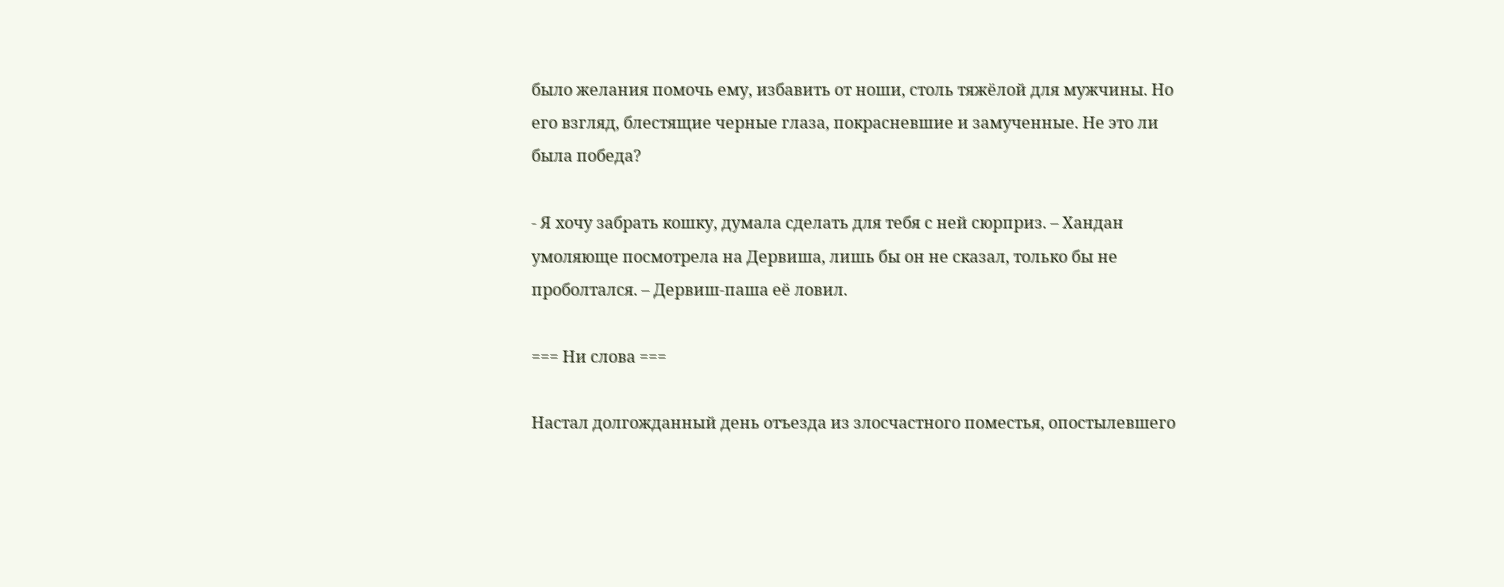было желания помочь ему, избавить от ноши, столь тяжёлой для мужчины. Но его взгляд, блестящие черные глаза, покрасневшие и замученные. Не это ли была победа?

- Я хочу забрать кошку, думала сделать для тебя с ней сюрприз. – Хандан умоляюще посмотрела на Дервиша, лишь бы он не сказал, только бы не проболтался. – Дервиш-паша её ловил.

=== Ни слова ===

Настал долгожданный день отъезда из злосчастного поместья, опостылевшего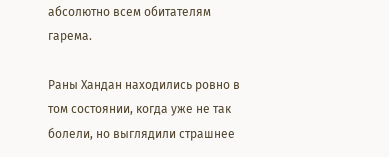абсолютно всем обитателям гарема.

Раны Хандан находились ровно в том состоянии, когда уже не так болели, но выглядили страшнее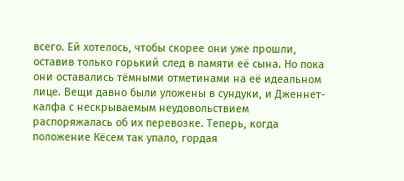всего. Ей хотелось, чтобы скорее они уже прошли, оставив только горький след в памяти её сына. Но пока они оставались тёмными отметинами на её идеальном лице. Вещи давно были уложены в сундуки, и Дженнет-калфа с нескрываемым неудовольствием распоряжалась об их перевозке. Теперь, когда положение Кёсем так упало, гордая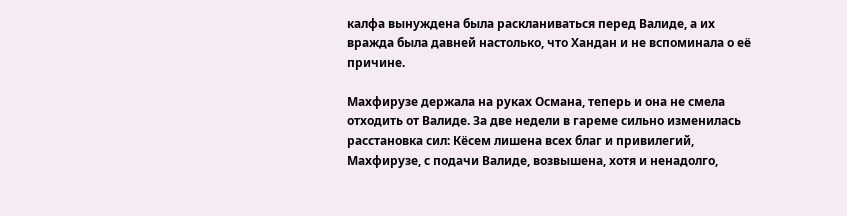калфа вынуждена была раскланиваться перед Валиде, а их вражда была давней настолько, что Хандан и не вспоминала о её причине.

Махфирузе держала на руках Османа, теперь и она не смела отходить от Валиде. За две недели в гареме сильно изменилась расстановка сил: Кёсем лишена всех благ и привилегий, Махфирузе, с подачи Валиде, возвышена, хотя и ненадолго,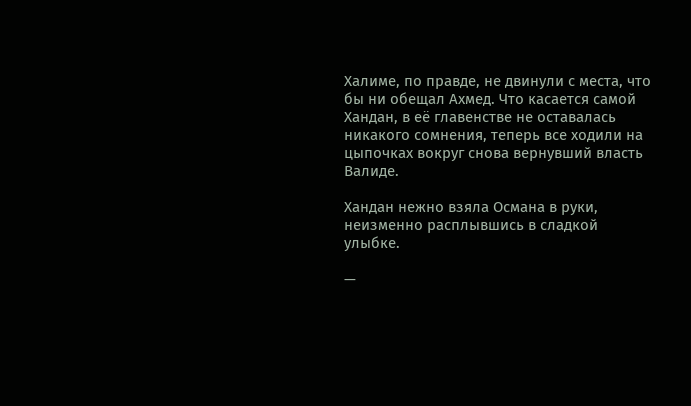Халиме, по правде, не двинули с места, что бы ни обещал Ахмед. Что касается самой Хандан, в её главенстве не оставалась никакого сомнения, теперь все ходили на цыпочках вокруг снова вернувший власть Валиде.

Хандан нежно взяла Османа в руки, неизменно расплывшись в сладкой улыбке.

—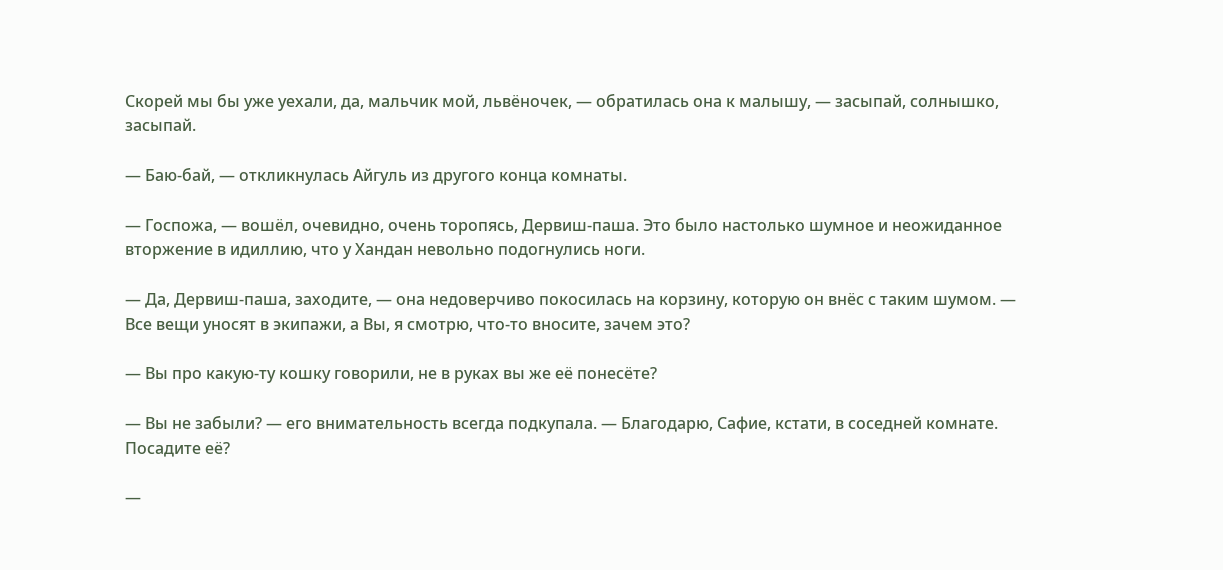Скорей мы бы уже уехали, да, мальчик мой, львёночек, — обратилась она к малышу, — засыпай, солнышко, засыпай.

— Баю-бай, — откликнулась Айгуль из другого конца комнаты.

— Госпожа, — вошёл, очевидно, очень торопясь, Дервиш-паша. Это было настолько шумное и неожиданное вторжение в идиллию, что у Хандан невольно подогнулись ноги.

— Да, Дервиш-паша, заходите, — она недоверчиво покосилась на корзину, которую он внёс с таким шумом. — Все вещи уносят в экипажи, а Вы, я смотрю, что-то вносите, зачем это?

— Вы про какую-ту кошку говорили, не в руках вы же её понесёте?

— Вы не забыли? — его внимательность всегда подкупала. — Благодарю, Сафие, кстати, в соседней комнате. Посадите её?

—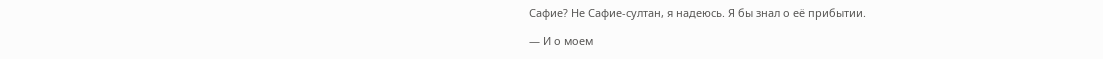Сафие? Не Сафие-султан, я надеюсь. Я бы знал о её прибытии.

— И о моем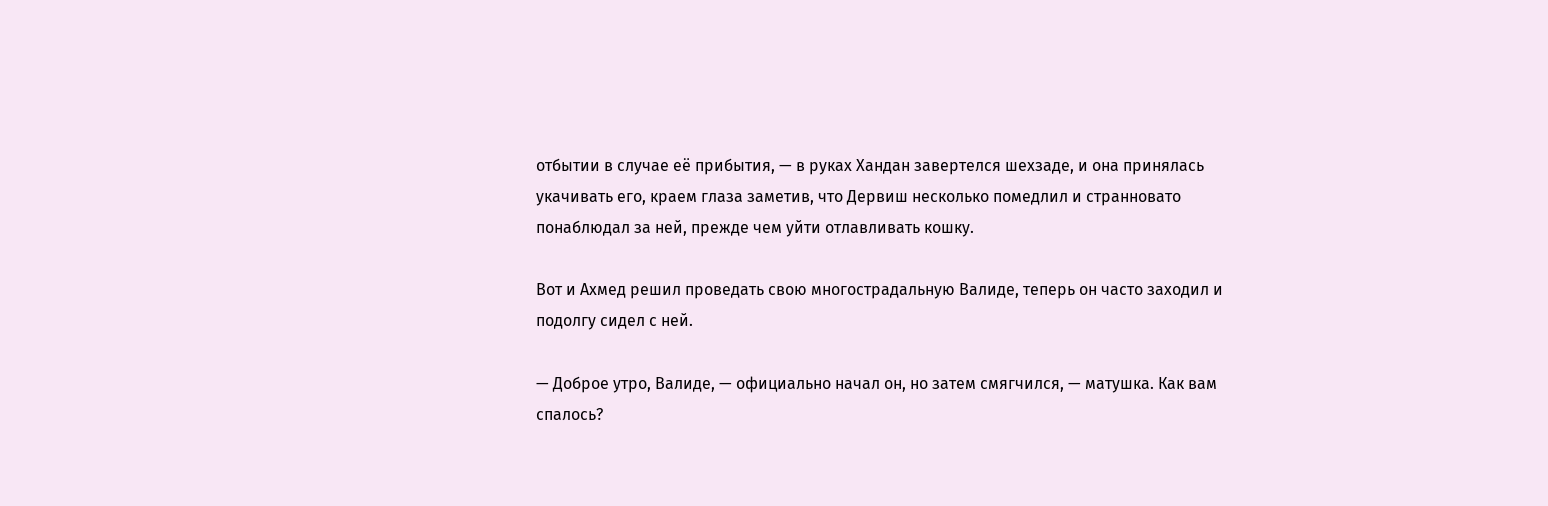отбытии в случае её прибытия, — в руках Хандан завертелся шехзаде, и она принялась укачивать его, краем глаза заметив, что Дервиш несколько помедлил и странновато понаблюдал за ней, прежде чем уйти отлавливать кошку.

Вот и Ахмед решил проведать свою многострадальную Валиде, теперь он часто заходил и подолгу сидел с ней.

— Доброе утро, Валиде, — официально начал он, но затем смягчился, — матушка. Как вам спалось?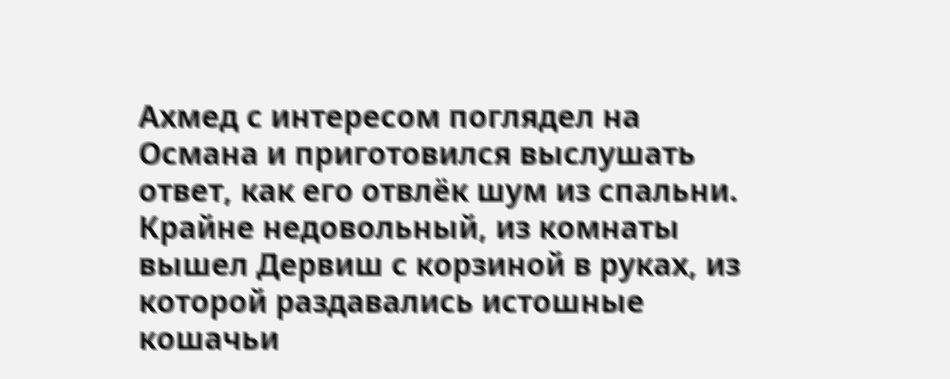Ахмед с интересом поглядел на Османа и приготовился выслушать ответ, как его отвлёк шум из спальни. Крайне недовольный, из комнаты вышел Дервиш с корзиной в руках, из которой раздавались истошные кошачьи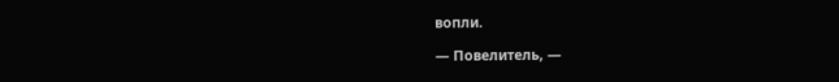вопли.

— Повелитель, —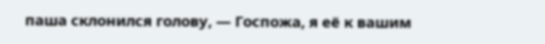паша склонился голову, — Госпожа, я её к вашим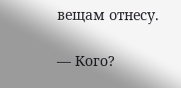вещам отнесу.

— Кого?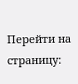Перейти на страницу: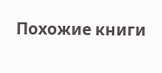Похожие книги